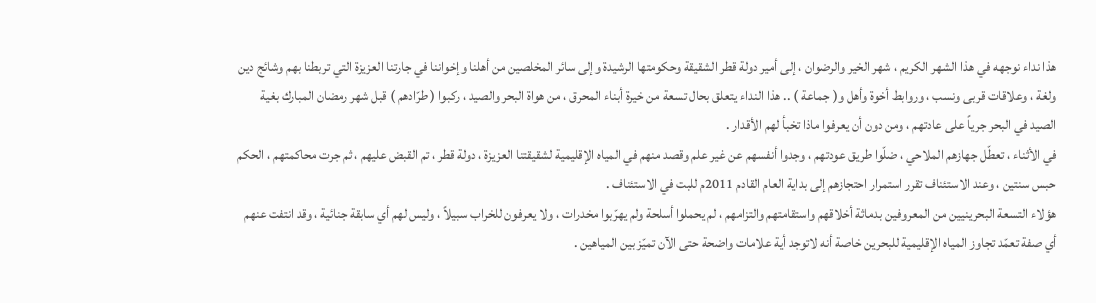هذا نداء نوجهه في هذا الشهر الكريم ، شهر الخير والرضوان ، إلى أمير دولة قطر الشقيقة وحكومتها الرشيدة وإلى سائر المخلصين من أهلنا وإخواننا في جارتنا العزيزة التي تربطنا بهم وشائج دين ولغة ، وعلاقات قربى ونسب ، وروابط أخوة وأهل و( جماعة ) .. هذا النداء يتعلق بحال تسعة من خيرة أبناء المحرق ، من هواة البحر والصيد ، ركبوا ( طرّادهم ) قبل شهر رمضان المبارك بغية الصيد في البحر جرياً على عادتهم ، ومن دون أن يعرفوا ماذا تخبأ لهم الأقدار .
في الأثناء ، تعطّل جهازهم الملاحي ، ضلّوا طريق عودتهم ، وجدوا أنفسهم عن غير علم وقصد منهم في المياه الإقليمية لشقيقتنا العزيزة ، دولة قطر ، تم القبض عليهم ، ثم جرت محاكمتهم ، الحكم حبس سنتين ، وعند الاستئناف تقرر استمرار احتجازهم إلى بداية العام القادم 2011م للبت في الاستئناف .
هؤلاء التسعة البحرينيين من المعروفين بدماثة أخلاقهم واستقامتهم والتزامهم ، لم يحملوا أسلحة ولم يهرّبوا مخدرات ، ولا يعرفون للخراب سبيلاً ، وليس لهم أي سابقة جنائية ، وقد انتفت عنهم أي صفة تعمّد تجاوز المياه الإقليمية للبحرين خاصة أنه لاتوجد أية علامات واضحة حتى الآن تميّز بين المياهين .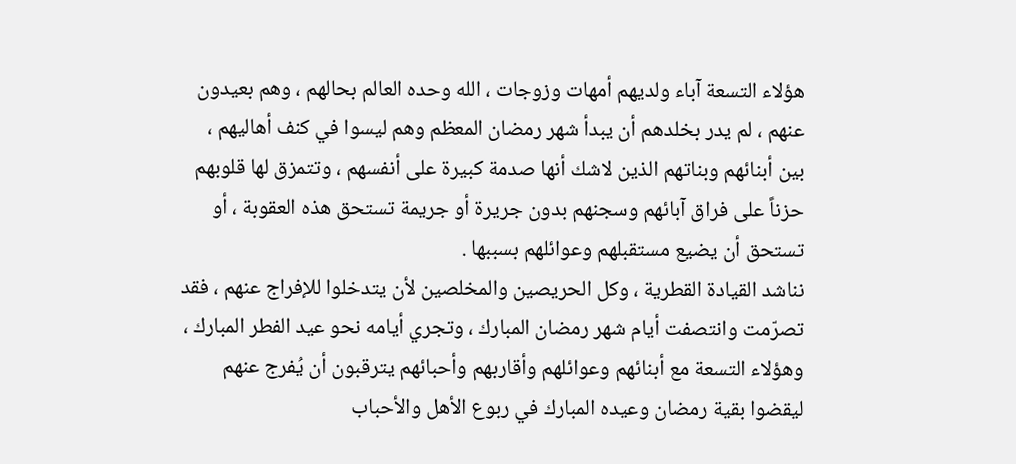هؤلاء التسعة آباء ولديهم أمهات وزوجات ، الله وحده العالم بحالهم ، وهم بعيدون عنهم ، لم يدر بخلدهم أن يبدأ شهر رمضان المعظم وهم ليسوا في كنف أهاليهم ، بين أبنائهم وبناتهم الذين لاشك أنها صدمة كبيرة على أنفسهم ، وتتمزق لها قلوبهم حزناً على فراق آبائهم وسجنهم بدون جريرة أو جريمة تستحق هذه العقوبة ، أو تستحق أن يضيع مستقبلهم وعوائلهم بسببها .
نناشد القيادة القطرية ، وكل الحريصين والمخلصين لأن يتدخلوا للإفراج عنهم ، فقد تصرّمت وانتصفت أيام شهر رمضان المبارك ، وتجري أيامه نحو عيد الفطر المبارك ، وهؤلاء التسعة مع أبنائهم وعوائلهم وأقاربهم وأحبائهم يترقبون أن يُفرج عنهم ليقضوا بقية رمضان وعيده المبارك في ربوع الأهل والأحباب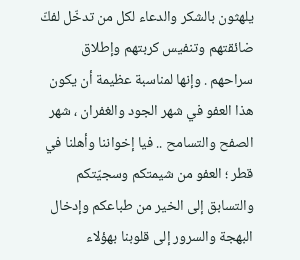يلهثون بالشكر والدعاء لكل من تدخّل لفكّ ضائقتهم وتنفيس كربتهم وإطلاق سراحهم . وإنها لمناسبة عظيمة أن يكون هذا العفو في شهر الجود والغفران ، شهر الصفح والتسامح .. فيا إخواننا وأهلنا في قطر ؛ العفو من شيمتكم وسجيّتكم والتسابق إلى الخير من طباعكم وإدخال البهجة والسرور إلى قلوبنا بهؤلاء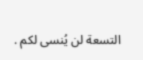التسعة لن يُنسى لكم .